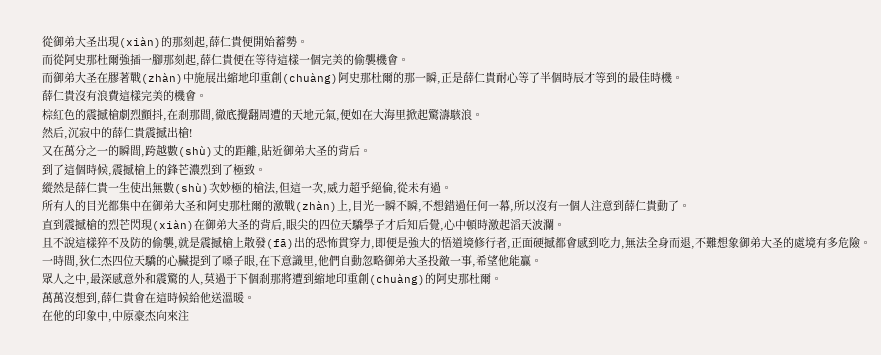從御弟大圣出現(xiàn)的那刻起,薛仁貴便開始蓄勢。
而從阿史那杜爾強插一腳那刻起,薛仁貴便在等待這樣一個完美的偷襲機會。
而御弟大圣在膠著戰(zhàn)中施展出縮地印重創(chuàng)阿史那杜爾的那一瞬,正是薛仁貴耐心等了半個時辰才等到的最佳時機。
薛仁貴沒有浪費這樣完美的機會。
棕紅色的震撼槍劇烈顫抖,在剎那間,徹底攪翻周遭的天地元氣,便如在大海里掀起驚濤駭浪。
然后,沉寂中的薛仁貴震撼出槍!
又在萬分之一的瞬間,跨越數(shù)丈的距離,貼近御弟大圣的背后。
到了這個時候,震撼槍上的鋒芒濃烈到了極致。
縱然是薛仁貴一生使出無數(shù)次妙極的槍法,但這一次,威力超乎絕倫,從未有過。
所有人的目光都集中在御弟大圣和阿史那杜爾的激戰(zhàn)上,目光一瞬不瞬,不想錯過任何一幕,所以沒有一個人注意到薛仁貴動了。
直到震撼槍的烈芒閃現(xiàn)在御弟大圣的背后,眼尖的四位天驕學子才后知后覺,心中頓時激起滔天波瀾。
且不說這樣猝不及防的偷襲,就是震撼槍上散發(fā)出的恐怖貫穿力,即便是強大的悟道境修行者,正面硬撼都會感到吃力,無法全身而退,不難想象御弟大圣的處境有多危險。
一時間,狄仁杰四位天驕的心臟提到了嗓子眼,在下意識里,他們自動忽略御弟大圣投敵一事,希望他能贏。
眾人之中,最深感意外和震驚的人,莫過于下個剎那將遭到縮地印重創(chuàng)的阿史那杜爾。
萬萬沒想到,薛仁貴會在這時候給他送溫暖。
在他的印象中,中原豪杰向來注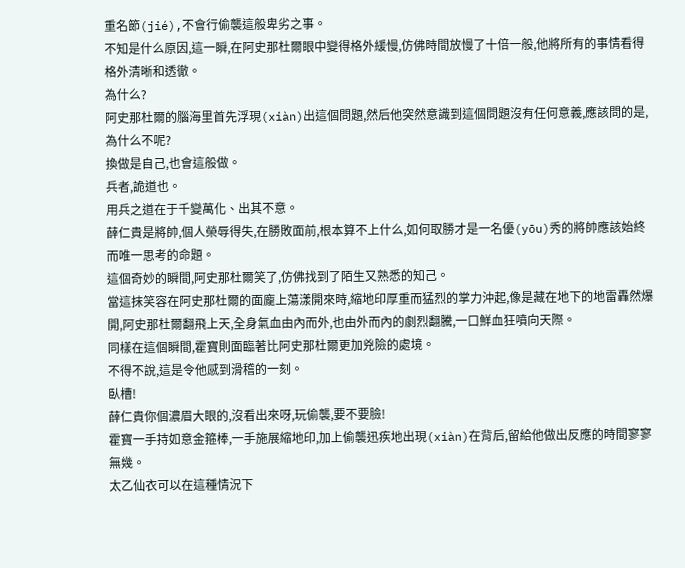重名節(jié),不會行偷襲這般卑劣之事。
不知是什么原因,這一瞬,在阿史那杜爾眼中變得格外緩慢,仿佛時間放慢了十倍一般,他將所有的事情看得格外清晰和透徹。
為什么?
阿史那杜爾的腦海里首先浮現(xiàn)出這個問題,然后他突然意識到這個問題沒有任何意義,應該問的是,為什么不呢?
換做是自己,也會這般做。
兵者,詭道也。
用兵之道在于千變萬化、出其不意。
薛仁貴是將帥,個人榮辱得失,在勝敗面前,根本算不上什么,如何取勝才是一名優(yōu)秀的將帥應該始終而唯一思考的命題。
這個奇妙的瞬間,阿史那杜爾笑了,仿佛找到了陌生又熟悉的知己。
當這抹笑容在阿史那杜爾的面龐上蕩漾開來時,縮地印厚重而猛烈的掌力沖起,像是藏在地下的地雷轟然爆開,阿史那杜爾翻飛上天,全身氣血由內而外,也由外而內的劇烈翻騰,一口鮮血狂噴向天際。
同樣在這個瞬間,霍寶則面臨著比阿史那杜爾更加兇險的處境。
不得不說,這是令他感到滑稽的一刻。
臥槽!
薛仁貴你個濃眉大眼的,沒看出來呀,玩偷襲,要不要臉!
霍寶一手持如意金箍棒,一手施展縮地印,加上偷襲迅疾地出現(xiàn)在背后,留給他做出反應的時間寥寥無幾。
太乙仙衣可以在這種情況下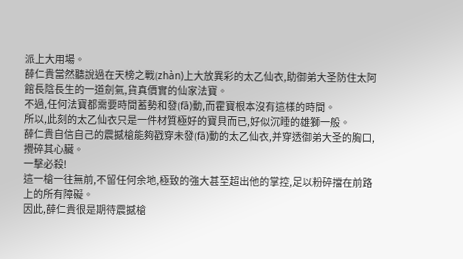派上大用場。
薛仁貴當然聽說過在天榜之戰(zhàn)上大放異彩的太乙仙衣,助御弟大圣防住太阿館長陰長生的一道劍氣,貨真價實的仙家法寶。
不過,任何法寶都需要時間蓄勢和發(fā)動,而霍寶根本沒有這樣的時間。
所以,此刻的太乙仙衣只是一件材質極好的寶貝而已,好似沉睡的雄獅一般。
薛仁貴自信自己的震撼槍能夠戳穿未發(fā)動的太乙仙衣,并穿透御弟大圣的胸口,攪碎其心臟。
一擊必殺!
這一槍一往無前,不留任何余地,極致的強大甚至超出他的掌控,足以粉碎擋在前路上的所有障礙。
因此,薛仁貴很是期待震撼槍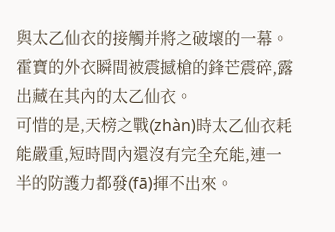與太乙仙衣的接觸并將之破壞的一幕。
霍寶的外衣瞬間被震撼槍的鋒芒震碎,露出藏在其內的太乙仙衣。
可惜的是,天榜之戰(zhàn)時太乙仙衣耗能嚴重,短時間內還沒有完全充能,連一半的防護力都發(fā)揮不出來。